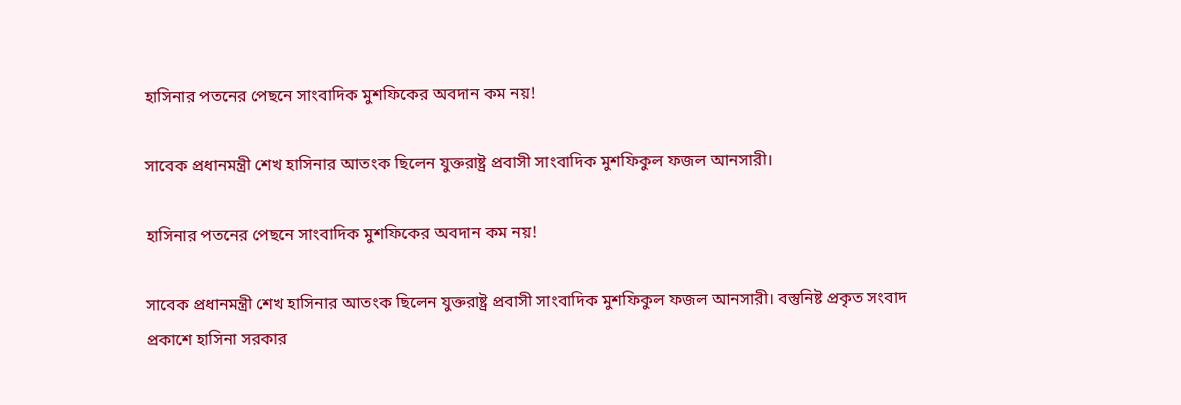হাসিনার পতনের পেছনে সাংবাদিক মুশফিকের অবদান কম নয়!

সাবেক প্রধানমন্ত্রী শেখ হাসিনার আতংক ছিলেন যুক্তরাষ্ট্র প্রবাসী সাংবাদিক মুশফিকুল ফজল আনসারী।

হাসিনার পতনের পেছনে সাংবাদিক মুশফিকের অবদান কম নয়!

সাবেক প্রধানমন্ত্রী শেখ হাসিনার আতংক ছিলেন যুক্তরাষ্ট্র প্রবাসী সাংবাদিক মুশফিকুল ফজল আনসারী। বস্তুনিষ্ট প্রকৃত সংবাদ প্রকাশে হাসিনা সরকার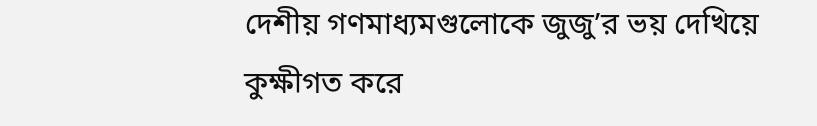দেশীয় গণমাধ্যমগুলোকে জুজু’র ভয় দেখিয়ে কুক্ষীগত করে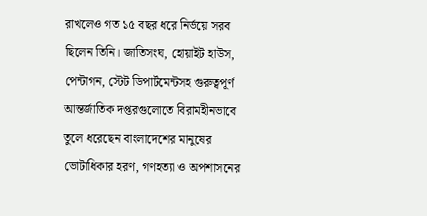রাখলেও গত ১৫ বছর ধরে নির্ভয়ে সরব ছিলেন তিনি। জাতিসংঘ, হোয়াইট হাউস, পেন্টাগন, স্টেট ডিপার্টমেন্টসহ গুরুত্বপূর্ণ আন্তর্জাতিক দপ্তরগুলোতে বিরামহীনভাবে তুলে ধরেছেন বাংলাদেশের মানুষের ভোটাধিকার হরণ, গণহত্যা ও অপশাসনের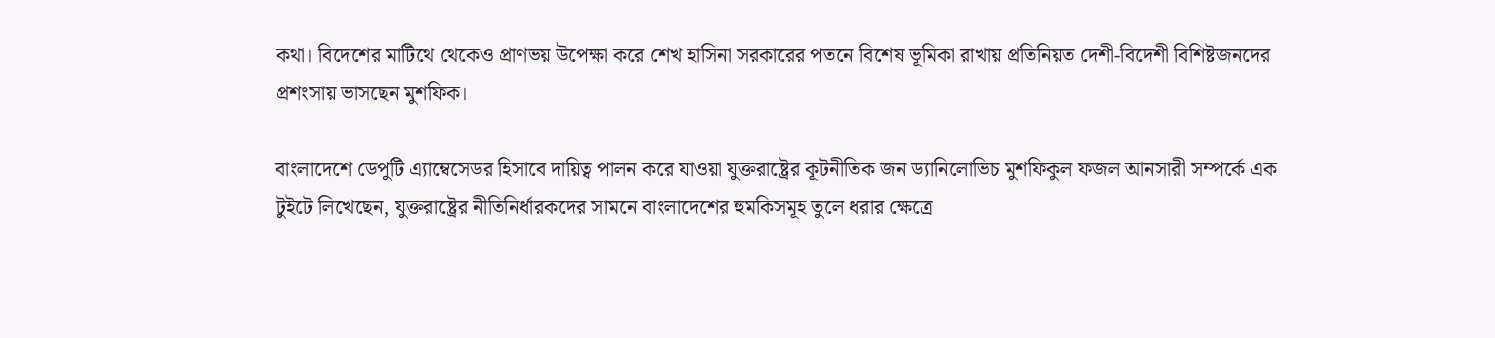কথা। বিদেশের মাটিথে থেকেও প্রাণভয় উপেক্ষা করে শেখ হাসিনা সরকারের পতনে বিশেষ ভূমিকা রাখায় প্রতিনিয়ত দেশী-বিদেশী বিশিষ্টজনদের প্রশংসায় ভাসছেন মুশফিক।

বাংলাদেশে ডেপুটি এ্যাম্বেসেডর হিসাবে দায়িত্ব পালন করে যাওয়া যুক্তরাষ্ট্রের কূটনীতিক জন ড্যানিলোভিচ মুশফিকুল ফজল আনসারী সম্পর্কে এক টুইটে লিখেছেন, যুক্তরাষ্ট্রের নীতিনির্ধারকদের সামনে বাংলাদেশের হুমকিসমূহ তুলে ধরার ক্ষেত্রে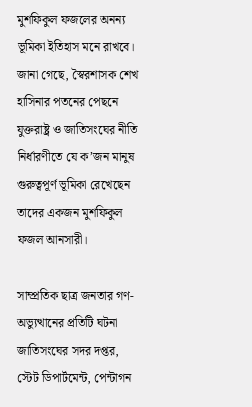মুশফিকুল ফজলের অনন্য ভূমিকা ইতিহাস মনে রাখবে। জানা গেছে, স্বৈরশাসক শেখ হাসিনার পতনের পেছনে যুক্তরাষ্ট্র ও জাতিসংঘের নীতি নির্ধারণীতে যে ক’জন মানুষ গুরুত্বপূর্ণ ভূমিকা রেখেছেন তাদের একজন মুশফিকুল ফজল আনসারী।

সাম্প্রতিক ছাত্র জনতার গণ-অভ্যুত্থানের প্রতিটি ঘটনা জাতিসংঘের সদর দপ্তর, স্টেট ডিপার্টমেন্ট, পেন্টাগন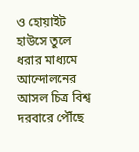ও হোয়াইট হাউসে তুলে ধরার মাধ্যমে আন্দোলনের আসল চিত্র বিশ্ব দরবারে পৌঁছে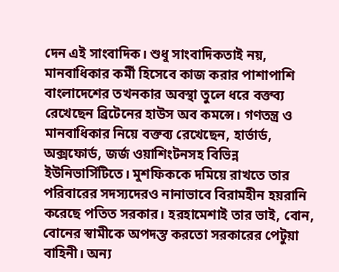দেন এই সাংবাদিক। শুধু সাংবাদিকতাই নয়, মানবাধিকার কর্মী হিসেবে কাজ করার পাশাপাশি বাংলাদেশের তখনকার অবস্থা তুলে ধরে বক্তব্য রেখেছেন ব্রিটেনের হাউস অব কমন্সে। গণতন্ত্র ও মানবাধিকার নিয়ে বক্তব্য রেখেছেন, হার্ভার্ড, অক্সফোর্ড, জর্জ ওয়াশিংটনসহ বিভিন্ন ইউনিভার্সিটিতে। মুশফিককে দমিয়ে রাখতে তার পরিবারের সদস্যদেরও নানাভাবে বিরামহীন হয়রানি করেছে পতিত সরকার। হরহামেশাই তার ভাই, বোন, বোনের স্বামীকে অপদস্ত করতো সরকারের পেটুয়া বাহিনী। অন্য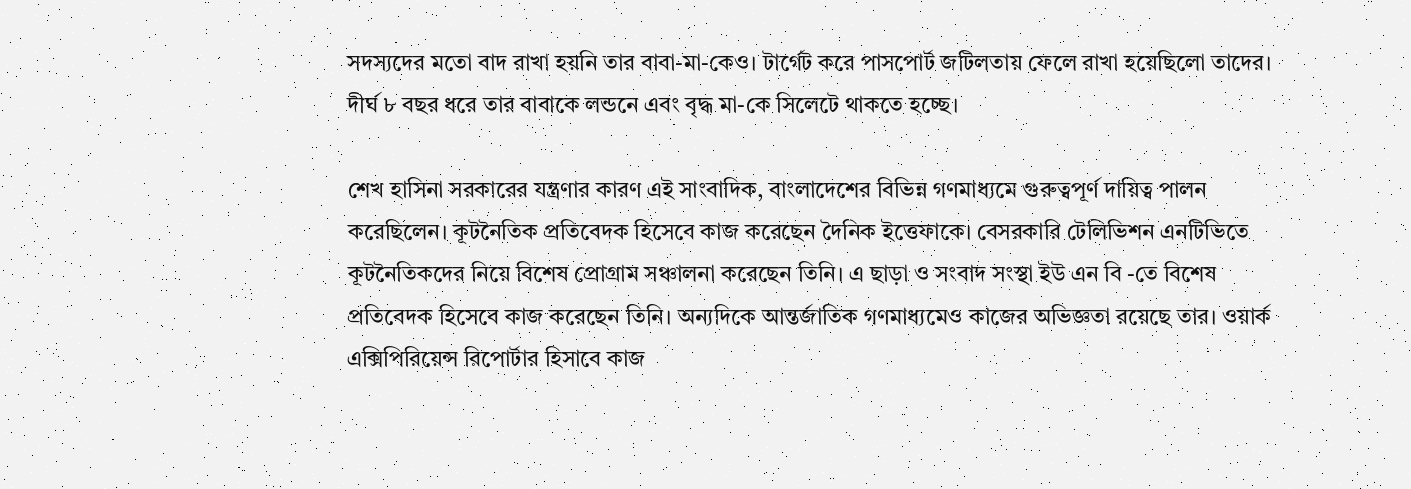সদস্যদের মতো বাদ রাখা হয়নি তার বাবা-মা-কেও। টার্গেট করে পাসপোর্ট জটিলতায় ফেলে রাখা হয়েছিলো তাদের। দীর্ঘ ৮ বছর ধরে তার বাবাকে লন্ডনে এবং বৃদ্ধ মা-কে সিলেটে থাকতে হচ্ছে।

শেখ হাসিনা সরকারের যন্ত্রণার কারণ এই সাংবাদিক, বাংলাদেশের বিভিন্ন গণমাধ্যমে গুরুত্বপূর্ণ দায়িত্ব পালন করেছিলেন। কূটনৈতিক প্রতিবেদক হিসেবে কাজ করেছেন দৈনিক ইত্তেফাকে। বেসরকারি টেলিভিশন এনটিভিতে কূটনৈতিকদের নিয়ে বিশেষ প্রোগ্রাম সঞ্চালনা করেছেন তিনি। এ ছাড়া ও সংবাদ সংস্থা ইউ এন বি -তে বিশেষ প্রতিবেদক হিসেবে কাজ করেছেন তিনি। অন্যদিকে আন্তর্জাতিক গণমাধ্যমেও কাজের অভিজ্ঞতা রয়েছে তার। ওয়ার্ক এক্সিপিরিয়েন্স রিপোর্টার হিসাবে কাজ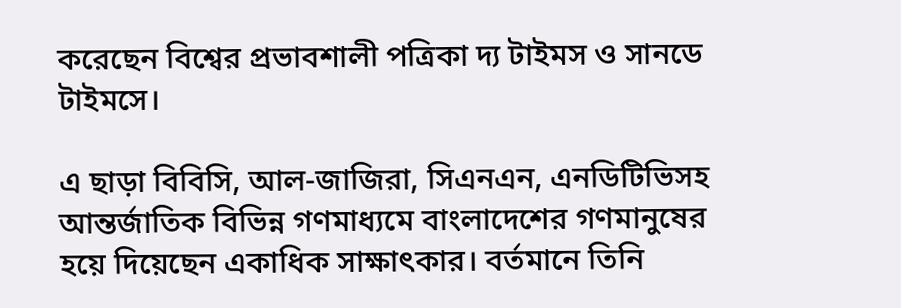করেছেন বিশ্বের প্রভাবশালী পত্রিকা দ্য টাইমস ও সানডে টাইমসে।

এ ছাড়া বিবিসি, আল-জাজিরা, সিএনএন, এনডিটিভিসহ আন্তর্জাতিক বিভিন্ন গণমাধ্যমে বাংলাদেশের গণমানুষের হয়ে দিয়েছেন একাধিক সাক্ষাৎকার। বর্তমানে তিনি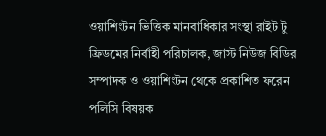ওয়াশিংটন ভিত্তিক মানবাধিকার সংস্থা রাইট টু ফ্রিডমের নির্বাহী পরিচালক, জাস্ট নিউজ বিডির সম্পাদক ও ওয়াশিংটন থেকে প্রকাশিত ফরেন পলিসি বিষয়ক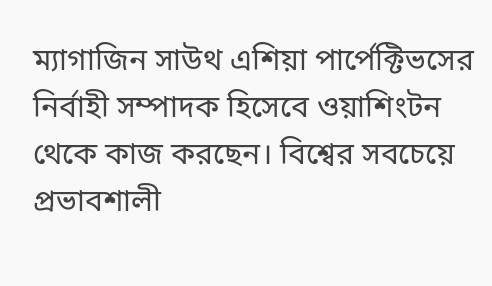ম্যাগাজিন সাউথ এশিয়া পার্পেক্টিভসের নির্বাহী সম্পাদক হিসেবে ওয়াশিংটন থেকে কাজ করছেন। বিশ্বের সবচেয়ে প্রভাবশালী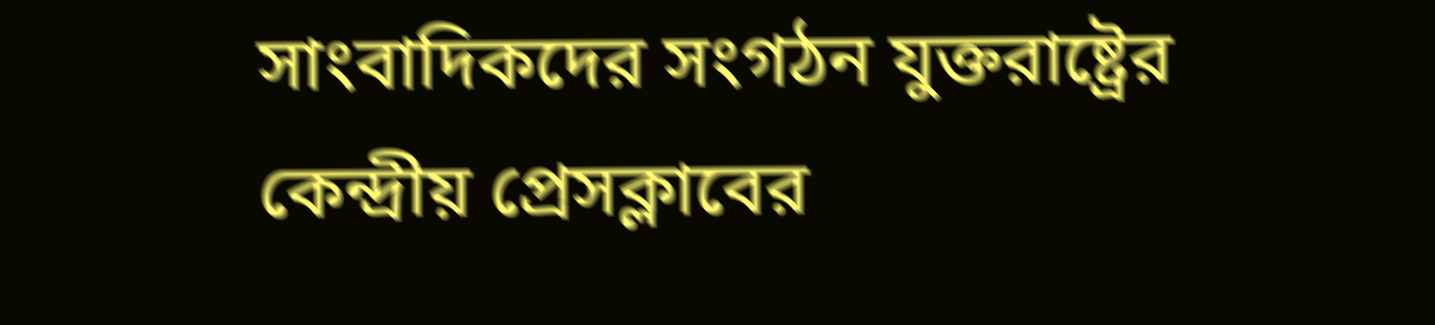সাংবাদিকদের সংগঠন যুক্তরাষ্ট্রের কেন্দ্রীয় প্রেসক্লাবের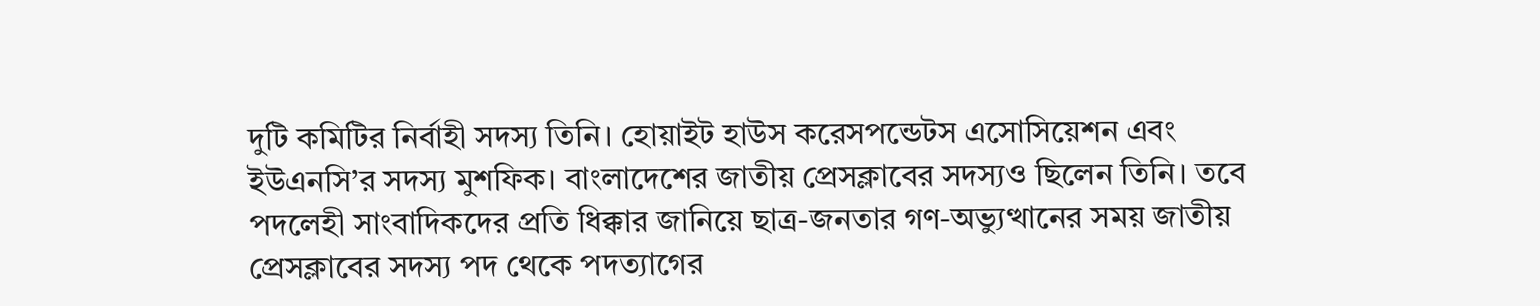দুটি কমিটির নির্বাহী সদস্য তিনি। হোয়াইট হাউস করেসপন্ডেটস এসোসিয়েশন এবং ইউএনসি’র সদস্য মুশফিক। বাংলাদেশের জাতীয় প্রেসক্লাবের সদস্যও ছিলেন তিনি। তবে পদলেহী সাংবাদিকদের প্রতি ধিক্কার জানিয়ে ছাত্র-জনতার গণ-অভ্যুত্থানের সময় জাতীয় প্রেসক্লাবের সদস্য পদ থেকে পদত্যাগের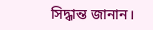সিদ্ধান্ত জানান।